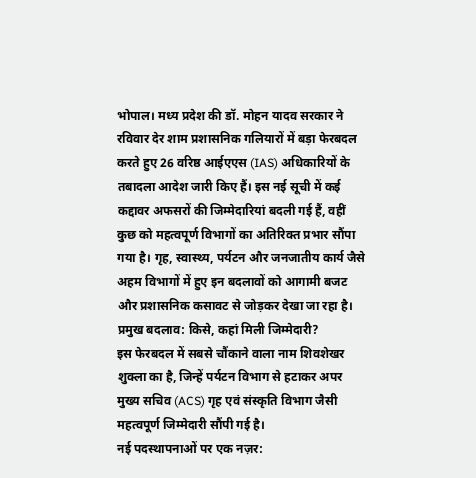भोपाल। मध्य प्रदेश की डॉ. मोहन यादव सरकार ने रविवार देर शाम प्रशासनिक गलियारों में बड़ा फेरबदल करते हुए 26 वरिष्ठ आईएएस (IAS) अधिकारियों के तबादला आदेश जारी किए हैं। इस नई सूची में कई कद्दावर अफसरों की जिम्मेदारियां बदली गई हैं, वहीं कुछ को महत्वपूर्ण विभागों का अतिरिक्त प्रभार सौंपा गया है। गृह, स्वास्थ्य, पर्यटन और जनजातीय कार्य जैसे अहम विभागों में हुए इन बदलावों को आगामी बजट और प्रशासनिक कसावट से जोड़कर देखा जा रहा है।
प्रमुख बदलाव: किसे, कहां मिली जिम्मेदारी?
इस फेरबदल में सबसे चौंकाने वाला नाम शिवशेखर शुक्ला का है, जिन्हें पर्यटन विभाग से हटाकर अपर मुख्य सचिव (ACS) गृह एवं संस्कृति विभाग जैसी महत्वपूर्ण जिम्मेदारी सौंपी गई है।
नई पदस्थापनाओं पर एक नज़र: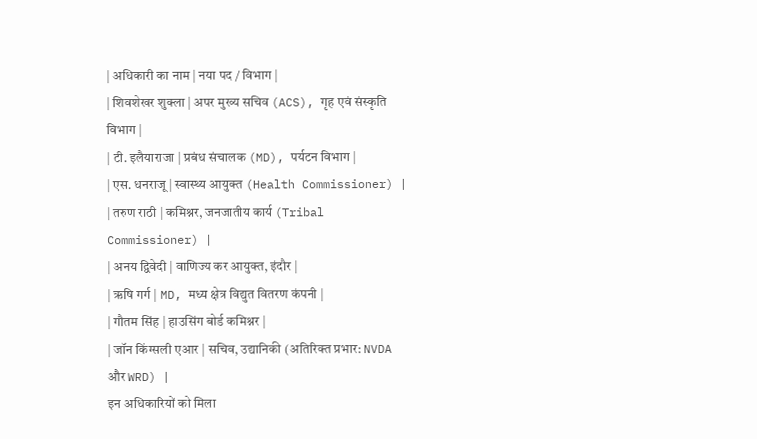| अधिकारी का नाम | नया पद / विभाग |
| शिवशेखर शुक्ला | अपर मुख्य सचिव (ACS), गृह एवं संस्कृति विभाग |
| टी. इलैयाराजा | प्रबंध संचालक (MD), पर्यटन विभाग |
| एस. धनराजू | स्वास्थ्य आयुक्त (Health Commissioner) |
| तरुण राठी | कमिश्नर, जनजातीय कार्य (Tribal Commissioner) |
| अनय द्विवेदी | वाणिज्य कर आयुक्त, इंदौर |
| ऋषि गर्ग | MD, मध्य क्षेत्र विद्युत वितरण कंपनी |
| गौतम सिंह | हाउसिंग बोर्ड कमिश्नर |
| जॉन किंग्सली एआर | सचिव, उद्यानिकी (अतिरिक्त प्रभार: NVDA और WRD) |
इन अधिकारियों को मिला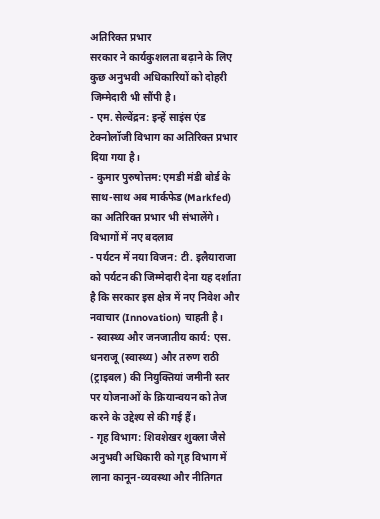अतिरिक्त प्रभार
सरकार ने कार्यकुशलता बढ़ाने के लिए कुछ अनुभवी अधिकारियों को दोहरी जिम्मेदारी भी सौंपी है।
- एम. सेल्वेंद्रन: इन्हें साइंस एंड टेक्नोलॉजी विभाग का अतिरिक्त प्रभार दिया गया है।
- कुमार पुरुषोत्तम: एमडी मंडी बोर्ड के साथ-साथ अब मार्कफेड (Markfed) का अतिरिक्त प्रभार भी संभालेंगे।
विभागों में नए बदलाव
- पर्यटन में नया विजन: टी. इलैयाराजा को पर्यटन की जिम्मेदारी देना यह दर्शाता है कि सरकार इस क्षेत्र में नए निवेश और नवाचार (Innovation) चाहती है।
- स्वास्थ्य और जनजातीय कार्य: एस. धनराजू (स्वास्थ्य) और तरुण राठी (ट्राइबल) की नियुक्तियां जमीनी स्तर पर योजनाओं के क्रियान्वयन को तेज करने के उद्देश्य से की गई हैं।
- गृह विभाग: शिवशेखर शुक्ला जैसे अनुभवी अधिकारी को गृह विभाग में लाना कानून-व्यवस्था और नीतिगत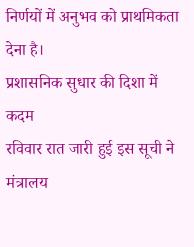निर्णयों में अनुभव को प्राथमिकता देना है।
प्रशासनिक सुधार की दिशा में कदम
रविवार रात जारी हुई इस सूची ने मंत्रालय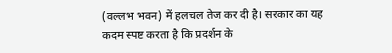(वल्लभ भवन) में हलचल तेज कर दी है। सरकार का यह कदम स्पष्ट करता है कि प्रदर्शन के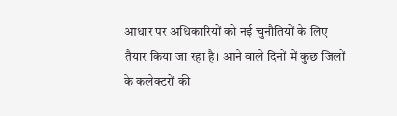आधार पर अधिकारियों को नई चुनौतियों के लिए तैयार किया जा रहा है। आने वाले दिनों में कुछ जिलों के कलेक्टरों की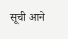सूची आने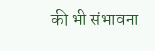की भी संभावना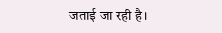जताई जा रही है।